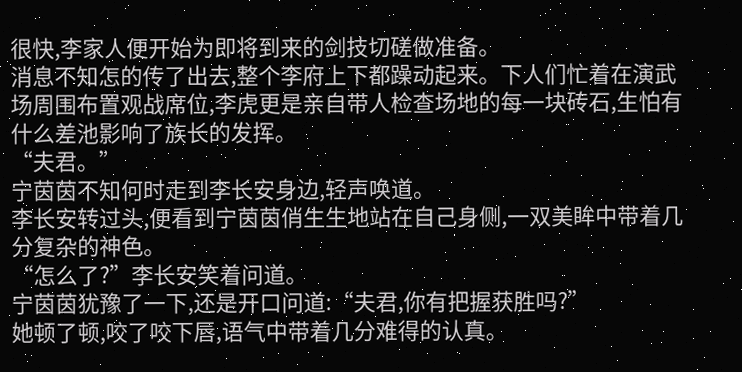很快,李家人便开始为即将到来的剑技切磋做准备。
消息不知怎的传了出去,整个李府上下都躁动起来。下人们忙着在演武场周围布置观战席位,李虎更是亲自带人检查场地的每一块砖石,生怕有什么差池影响了族长的发挥。
“夫君。”
宁茵茵不知何时走到李长安身边,轻声唤道。
李长安转过头,便看到宁茵茵俏生生地站在自己身侧,一双美眸中带着几分复杂的神色。
“怎么了?”李长安笑着问道。
宁茵茵犹豫了一下,还是开口问道:“夫君,你有把握获胜吗?”
她顿了顿,咬了咬下唇,语气中带着几分难得的认真。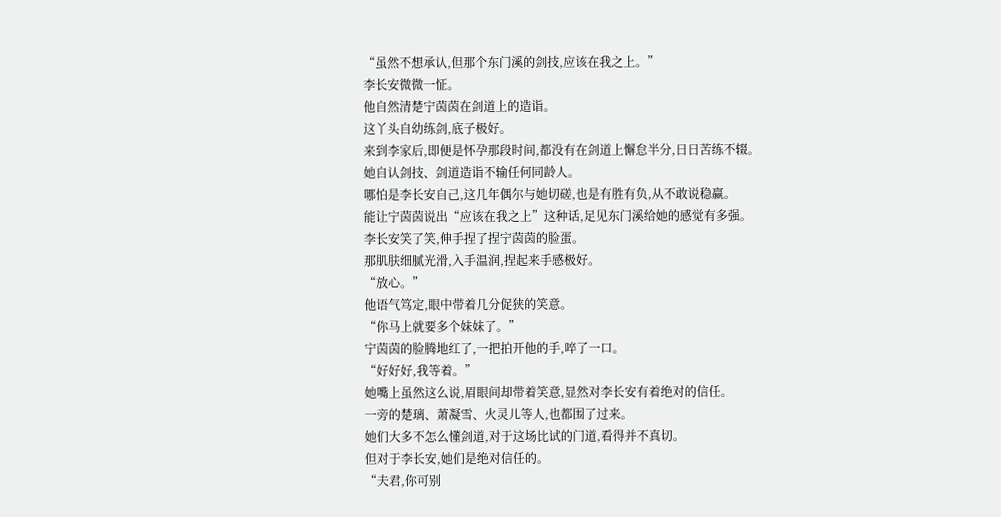“虽然不想承认,但那个东门溪的剑技,应该在我之上。”
李长安微微一怔。
他自然清楚宁茵茵在剑道上的造诣。
这丫头自幼练剑,底子极好。
来到李家后,即便是怀孕那段时间,都没有在剑道上懈怠半分,日日苦练不辍。
她自认剑技、剑道造诣不输任何同龄人。
哪怕是李长安自己,这几年偶尔与她切磋,也是有胜有负,从不敢说稳赢。
能让宁茵茵说出“应该在我之上”这种话,足见东门溪给她的感觉有多强。
李长安笑了笑,伸手捏了捏宁茵茵的脸蛋。
那肌肤细腻光滑,入手温润,捏起来手感极好。
“放心。”
他语气笃定,眼中带着几分促狭的笑意。
“你马上就要多个妹妹了。”
宁茵茵的脸腾地红了,一把拍开他的手,啐了一口。
“好好好,我等着。”
她嘴上虽然这么说,眉眼间却带着笑意,显然对李长安有着绝对的信任。
一旁的楚璃、萧凝雪、火灵儿等人,也都围了过来。
她们大多不怎么懂剑道,对于这场比试的门道,看得并不真切。
但对于李长安,她们是绝对信任的。
“夫君,你可别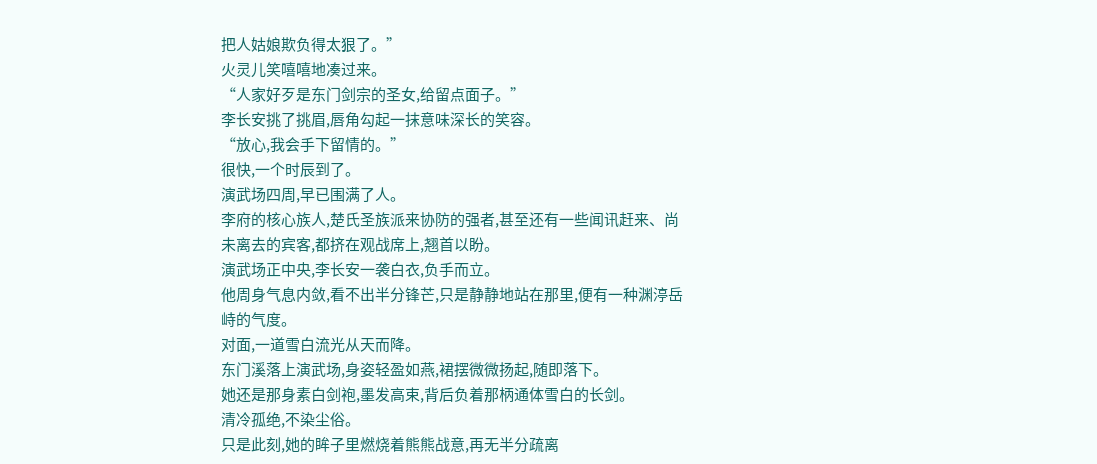把人姑娘欺负得太狠了。”
火灵儿笑嘻嘻地凑过来。
“人家好歹是东门剑宗的圣女,给留点面子。”
李长安挑了挑眉,唇角勾起一抹意味深长的笑容。
“放心,我会手下留情的。”
很快,一个时辰到了。
演武场四周,早已围满了人。
李府的核心族人,楚氏圣族派来协防的强者,甚至还有一些闻讯赶来、尚未离去的宾客,都挤在观战席上,翘首以盼。
演武场正中央,李长安一袭白衣,负手而立。
他周身气息内敛,看不出半分锋芒,只是静静地站在那里,便有一种渊渟岳峙的气度。
对面,一道雪白流光从天而降。
东门溪落上演武场,身姿轻盈如燕,裙摆微微扬起,随即落下。
她还是那身素白剑袍,墨发高束,背后负着那柄通体雪白的长剑。
清冷孤绝,不染尘俗。
只是此刻,她的眸子里燃烧着熊熊战意,再无半分疏离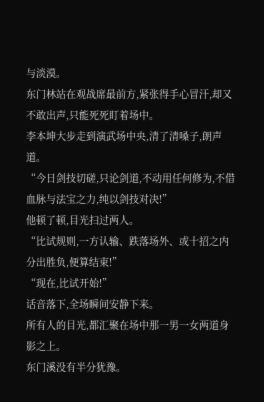与淡漠。
东门林站在观战席最前方,紧张得手心冒汗,却又不敢出声,只能死死盯着场中。
李本坤大步走到演武场中央,清了清嗓子,朗声道。
“今日剑技切磋,只论剑道,不动用任何修为,不借血脉与法宝之力,纯以剑技对决!”
他顿了顿,目光扫过两人。
“比试规则,一方认输、跌落场外、或十招之内分出胜负,便算结束!”
“现在,比试开始!”
话音落下,全场瞬间安静下来。
所有人的目光,都汇聚在场中那一男一女两道身影之上。
东门溪没有半分犹豫。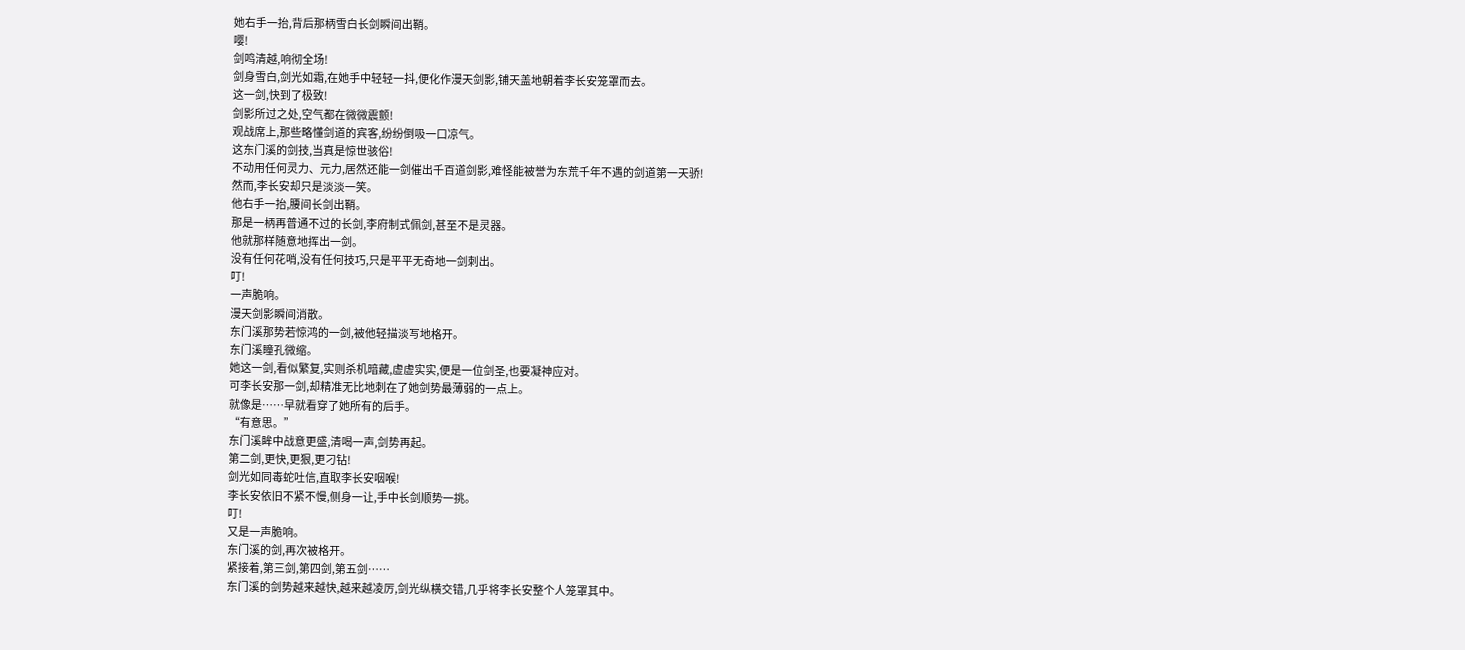她右手一抬,背后那柄雪白长剑瞬间出鞘。
嘤!
剑鸣清越,响彻全场!
剑身雪白,剑光如霜,在她手中轻轻一抖,便化作漫天剑影,铺天盖地朝着李长安笼罩而去。
这一剑,快到了极致!
剑影所过之处,空气都在微微震颤!
观战席上,那些略懂剑道的宾客,纷纷倒吸一口凉气。
这东门溪的剑技,当真是惊世骇俗!
不动用任何灵力、元力,居然还能一剑催出千百道剑影,难怪能被誉为东荒千年不遇的剑道第一天骄!
然而,李长安却只是淡淡一笑。
他右手一抬,腰间长剑出鞘。
那是一柄再普通不过的长剑,李府制式佩剑,甚至不是灵器。
他就那样随意地挥出一剑。
没有任何花哨,没有任何技巧,只是平平无奇地一剑刺出。
叮!
一声脆响。
漫天剑影瞬间消散。
东门溪那势若惊鸿的一剑,被他轻描淡写地格开。
东门溪瞳孔微缩。
她这一剑,看似繁复,实则杀机暗藏,虚虚实实,便是一位剑圣,也要凝神应对。
可李长安那一剑,却精准无比地刺在了她剑势最薄弱的一点上。
就像是……早就看穿了她所有的后手。
“有意思。”
东门溪眸中战意更盛,清喝一声,剑势再起。
第二剑,更快,更狠,更刁钻!
剑光如同毒蛇吐信,直取李长安咽喉!
李长安依旧不紧不慢,侧身一让,手中长剑顺势一挑。
叮!
又是一声脆响。
东门溪的剑,再次被格开。
紧接着,第三剑,第四剑,第五剑……
东门溪的剑势越来越快,越来越凌厉,剑光纵横交错,几乎将李长安整个人笼罩其中。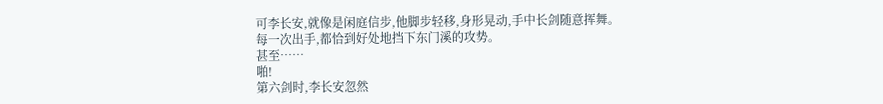可李长安,就像是闲庭信步,他脚步轻移,身形晃动,手中长剑随意挥舞。
每一次出手,都恰到好处地挡下东门溪的攻势。
甚至……
啪!
第六剑时,李长安忽然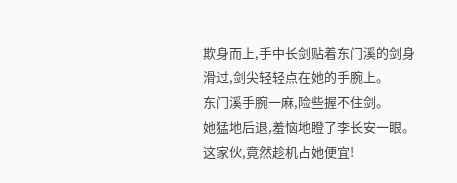欺身而上,手中长剑贴着东门溪的剑身滑过,剑尖轻轻点在她的手腕上。
东门溪手腕一麻,险些握不住剑。
她猛地后退,羞恼地瞪了李长安一眼。
这家伙,竟然趁机占她便宜!